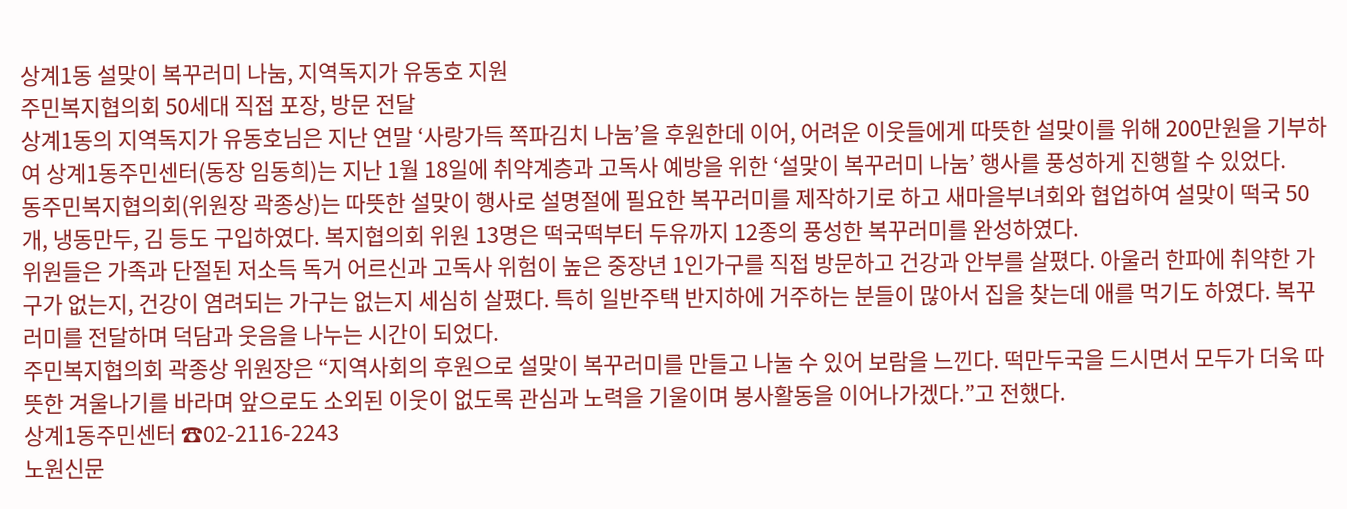상계1동 설맞이 복꾸러미 나눔, 지역독지가 유동호 지원
주민복지협의회 50세대 직접 포장, 방문 전달
상계1동의 지역독지가 유동호님은 지난 연말 ‘사랑가득 쪽파김치 나눔’을 후원한데 이어, 어려운 이웃들에게 따뜻한 설맞이를 위해 200만원을 기부하여 상계1동주민센터(동장 임동희)는 지난 1월 18일에 취약계층과 고독사 예방을 위한 ‘설맞이 복꾸러미 나눔’ 행사를 풍성하게 진행할 수 있었다.
동주민복지협의회(위원장 곽종상)는 따뜻한 설맞이 행사로 설명절에 필요한 복꾸러미를 제작하기로 하고 새마을부녀회와 협업하여 설맞이 떡국 50개, 냉동만두, 김 등도 구입하였다. 복지협의회 위원 13명은 떡국떡부터 두유까지 12종의 풍성한 복꾸러미를 완성하였다.
위원들은 가족과 단절된 저소득 독거 어르신과 고독사 위험이 높은 중장년 1인가구를 직접 방문하고 건강과 안부를 살폈다. 아울러 한파에 취약한 가구가 없는지, 건강이 염려되는 가구는 없는지 세심히 살폈다. 특히 일반주택 반지하에 거주하는 분들이 많아서 집을 찾는데 애를 먹기도 하였다. 복꾸러미를 전달하며 덕담과 웃음을 나누는 시간이 되었다.
주민복지협의회 곽종상 위원장은 “지역사회의 후원으로 설맞이 복꾸러미를 만들고 나눌 수 있어 보람을 느낀다. 떡만두국을 드시면서 모두가 더욱 따뜻한 겨울나기를 바라며 앞으로도 소외된 이웃이 없도록 관심과 노력을 기울이며 봉사활동을 이어나가겠다.”고 전했다.
상계1동주민센터 ☎02-2116-2243
노원신문